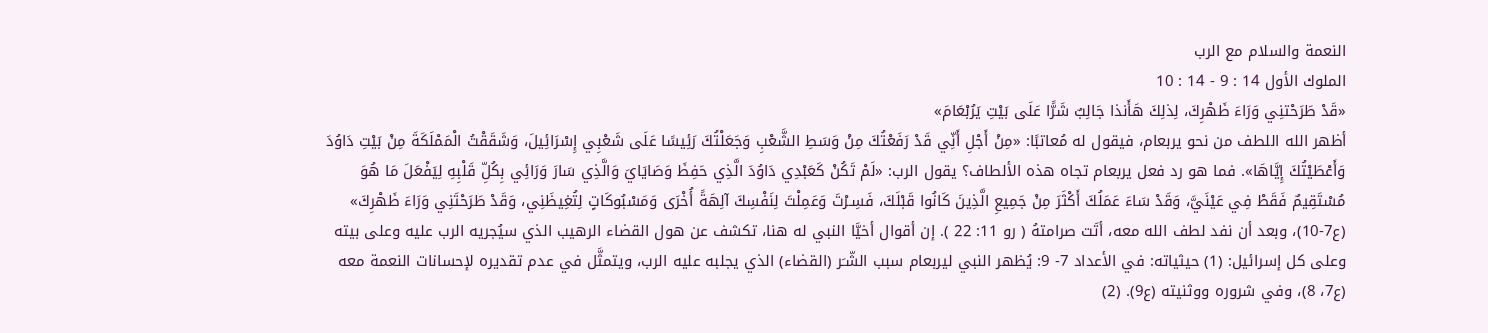النعمة والسلام مع الرب
الملوك الأول 14 : 9 - 14 : 10
«قَدْ طَرَحْتنِي وَرَاءَ ظَهْرِكَ، لِذلِكَ هَأَنذا جَالِبٌ شَرًّا عَلَى بَيْتِ يَرُبْعَامَ»
أظهر الله اللطف من نحو يربعام، فيقول له مُعاتبًا: «مِنْ أَجْلِ أَنِّي قَدْ رَفَعْتُكَ مِنْ وَسَطِ الشَّعْبِ وَجَعَلْتُكَ رَئِيسًا عَلَى شَعْبِي إِسْرَائِيلَ، وَشَقَقْتُ الْمَمْلَكَةَ مِنْ بَيْتِ دَاوُدَ وَأَعْطَيْتُكَ إِيَّاهَا». فما هو رد فعل يربعام تجاه هذه الألطاف؟ يقول الرب: «لَمْ تَكُنْ كَعَبْدِي دَاوُدَ الَّذِي حَفِظَ وَصَايَايَ وَالَّذِي سَارَ وَرَائِي بِكُلِّ قَلْبِهِ لِيَفْعَلَ مَا هُوَ مُسْتَقِيمٌ فَقَطْ فِي عَيْنَيَّ، وَقَدْ سَاءَ عَمَلُكَ أَكْثَرَ مِنْ جَمِيعِ الَّذِينَ كَانُوا قَبْلَكَ، فَسِـرْتَ وَعَمِلْتَ لِنَفْسِكَ آلِهَةً أُخْرَى وَمَسْبُوكَاتٍ لِتُغِيظَنِي، وَقَدْ طَرَحْتَنِي وَرَاءَ ظَهْرِكَ» (ع7-10)، وبعد أن نفد لطف الله معه، أتَت صرامتهُ ( رو 11: 22 ). إن أقوال أخيَّا النبي له هنا، تكشف عن هول القضاء الرهيب الذي سيُجريه الرب عليه وعلى بيته وعلى كل إسرائيل: (1) حيثياته: في الأعداد 7- 9: يُظهر النبي ليربعام سبب الشّـَر (القضاء) الذي يجلبه عليه الرب، ويتمثَّل في عدم تقديره لإحسانات النعمة معه (ع7، 8)، وفي شروره ووثنيته (ع9). (2)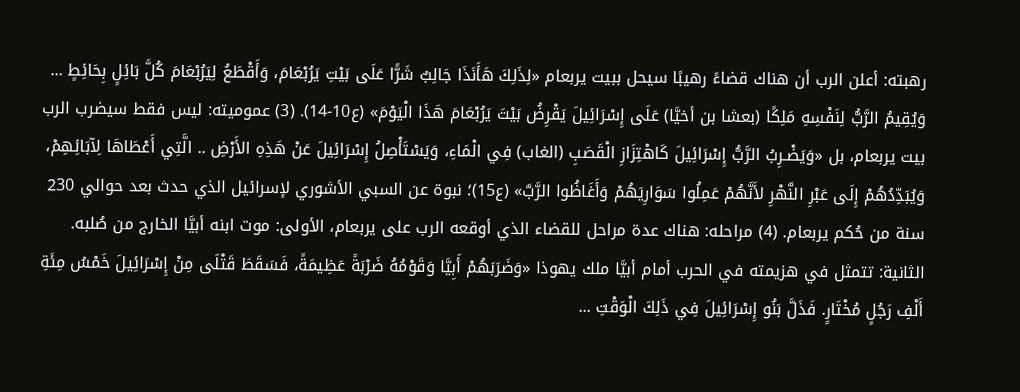رهبته: أعلن الرب أن هناك قضاءً رهيبًا سيحل ببيت يربعام «لِذَلِكَ هَأَنَذَا جَالِبٌ شَرًّا عَلَى بَيْتِ يَرُبْعَامَ، وَأَقْطَعُ لِيَرُبْعَامَ كُلَّ بَائِلٍ بِحَائِطٍ ... وَيُقِيمُ الرَّبُّ لِنَفْسِهِ مَلِكًا (بعشا بن أخيَّا) عَلَى إِسْرَائِيلَ يَقْرِضُ بَيْتَ يَرُبْعَامَ هَذَا الْيَوْمَ» (ع10-14). (3) عموميته: ليس فقط سيضرب الرب بيت يربعام، بل «وَيَضْـرِبُ الرَّبُّ إِسْرَائِيلَ كَاهْتِزَازِ الْقَصَبِ (الغاب) فِي الْمَاءِ، وَيَسْتَأْصِلُ إِسْرَائِيلَ عَنْ هَذِهِ الأَرْضِ .. الَّتِي أَعْطَاهَا لِآبَائِهِمْ، وَيُبَدِّدُهُمْ إِلَى عَبْرِ النَّهْرِ لأَنَّهُمْ عَمِلُوا سَوَارِيَهُمْ وَأَغَاظُوا الرَّبَّ» (ع15)؛ نبوة عن السبي الأشوري لإسرائيل الذي حدث بعد حوالي 230 سنة من حُكم يربعام. (4) مراحله: هناك عدة مراحل للقضاء الذي أوقعه الرب على يربعام، الأولى: موت ابنه أبيَّا الخارج من صُلبه. الثانية: تتمثل في هزيمته في الحرب أمام أبيَّا ملك يهوذا «وَضَرَبَهُمْ أَبِيَّا وَقَوْمُهُ ضَرْبَةً عَظِيمَةً، فَسَقَطَ قَتْلَى مِنْ إِسْرَائِيلَ خَمْسُ مِئَةِ أَلْفِ رَجُلٍ مُخْتَارٍ. فَذَلَّ بَنُو إِسْرَائِيلَ فِي ذَلِكَ الْوَقْتِ ...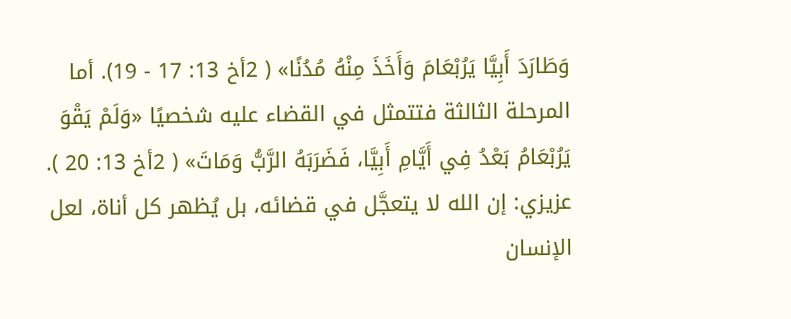وَطَارَدَ أَبِيَّا يَرُبْعَامَ وَأَخَذَ مِنْهُ مُدُنًا» ( 2أخ 13: 17 - 19). أما المرحلة الثالثة فتتمثل في القضاء عليه شخصيًا «وَلَمْ يَقْوَ يَرُبْعَامُ بَعْدُ فِي أَيَّامِ أَبِيَّا، فَضَرَبَهُ الرَّبُّ وَمَاتَ» ( 2أخ 13: 20 ). عزيزي: إن الله لا يتعجَّل في قضائه، بل يُظهر كل أناة، لعل الإنسان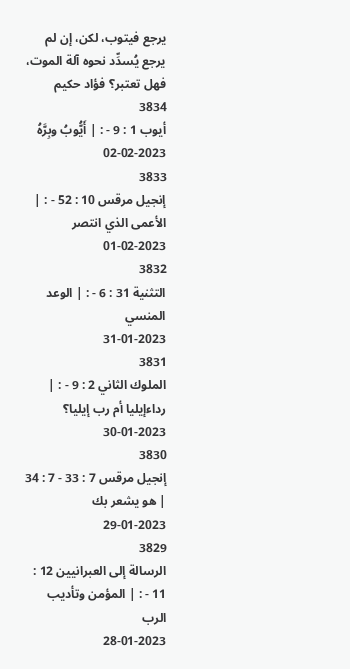يرجع فيتوب، لكن، إن لم يرجع يُسدِّد نحوه آلة الموت، فهل تعتبر؟ فؤاد حكيم
3834
أيوب 1 : 9 - : | أَيُّوبُ وبِرَّهُ
02-02-2023
3833
إنجيل مرقس 10 : 52 - : | الأعمى الذي انتصر
01-02-2023
3832
التثنية 31 : 6 - : | الوعد المنسي
31-01-2023
3831
الملوك الثاني 2 : 9 - : | رداءإيليا أم رب إيليا؟
30-01-2023
3830
إنجيل مرقس 7 : 33 - 7 : 34 | هو يشعر بك
29-01-2023
3829
الرسالة إلى العبرانيين 12 : 11 - : | المؤمن وتأديب الرب
28-01-2023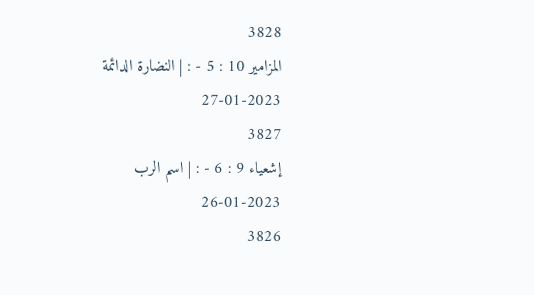3828
المزامير 10 : 5 - : | النضارة الدائمة
27-01-2023
3827
إشعياء 9 : 6 - : | اسم الرب
26-01-2023
3826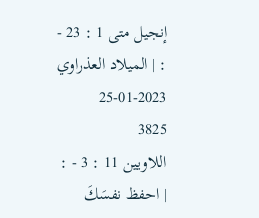إنجيل متى 1 : 23 - : | الميلاد العذراوي
25-01-2023
3825
اللاويين 11 : 3 - : | احفظ نفسَكَ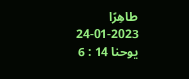طاهِرًا
24-01-2023
يوحنا 14 : 6